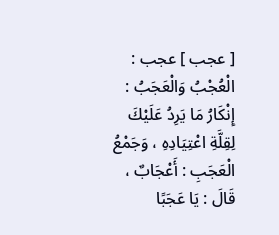[ عجب ] عجب : الْعُجْبُ وَالْعَجَبُ : إِنْكَارُ مَا يَرِدُ عَلَيْكَ لِقِلَّةِ اعْتِيَادِهِ ، وَجَمْعُ الْعَجَبِ : أَعْجَابٌ ، قَالَ : يَا عَجَبًا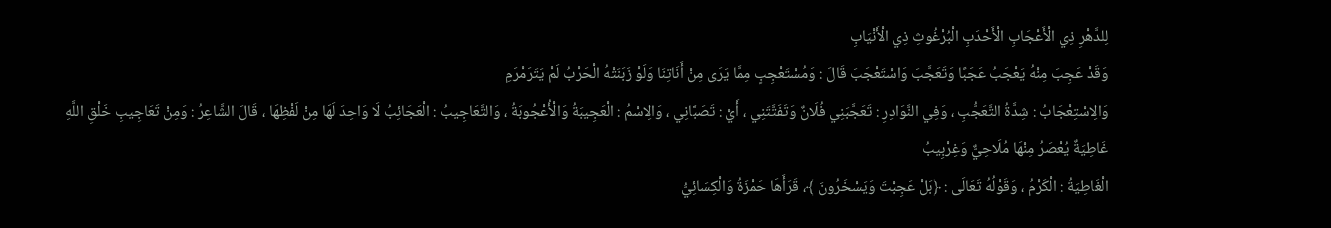لِلدَّهْرِ ذِي الْأَعْجَابِ الْأَحْدَبِ الْبُرْغُوثِ ذِي الْأَنْيَابِ
وَقَدْ عَجِبَ مِنْهُ يَعْجَبُ عَجَبًا وَتَعَجَّبَ وَاسْتَعْجَبَ قَالَ : وَمُسْتَعْجِبٍ مِمَّا يَرَى مِنْ أَنَاتِنَا وَلَوْ زَبَنَتْهُ الْحَرْبُ لَمْ يَتَرَمْرَمِ
وَالِاسْتِعْجَابُ : شِدَّةُ التَّعَجُّبِ ، وَفِي النَّوَادِرِ : تَعَجَّبَنِي فُلَانٌ وَتَفَتَّتَنِي ، أَيْ : تَصَبَّانِي ، وَالِاسْمُ : الْعَجِيبَةُ وَالْأُعْجُوبَةُ ، وَالتَّعَاجِيبُ : الْعَجَائِبُ لَا وَاحِدَ لَهَا مِنْ لَفْظِهَا ، قَالَ الشَّاعِرُ : وَمِنْ تَعَاجِيبِ خَلْقِ اللَّهِ غَاطِيَةٌ يُعْصَرُ مِنْهَا مُلَاحِيٌّ وَغِرْبِيبُ
الْغَاطِيَةُ : الْكَرْمُ ، وَقَوْلُهُ تَعَالَى : ﴿بَلْ عَجِبْتَ وَيَسْخَرُونَ ﴾، قَرَأَهَا حَمْزَةُ وَالْكِسَائِيُّ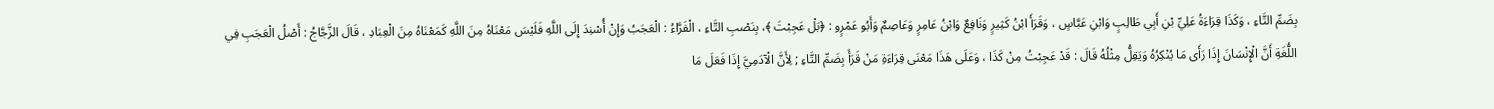بِضَمِّ التَّاءِ ، وَكَذَا قِرَاءَةُ عَلِيِّ بْنِ أَبِي طَالِبٍ وَابْنِ عَبَّاسٍ ، وَقَرَأَ ابْنُ كَثِيرٍ وَنَافِعٌ وَابْنُ عَامِرٍ وَعَاصِمٌ وَأَبُو عَمْرٍو : ﴿بَلْ عَجِبْتَ ﴾، بِنَصْبِ التَّاءِ ، الْفَرَّاءُ : الْعَجَبُ وَإِنْ أُسْنِدَ إِلَى اللَّهِ فَلَيْسَ مَعْنَاهُ مِنَ اللَّهِ كَمَعْنَاهُ مِنَ الْعِبَادِ ، قَالَ الزَّجَّاجُ : أَصْلُ الْعَجَبِ فِي اللُّغَةِ أَنَّ الْإِنْسَانَ إِذَا رَأَى مَا يُنْكِرُهُ وَيَقِلُّ مِثْلُهُ قَالَ : قَدْ عَجِبْتُ مِنْ كَذَا ، وَعَلَى هَذَا مَعْنَى قِرَاءَةِ مَنْ قَرَأَ بِضَمِّ التَّاءِ ; لِأَنَّ الْآدَمِيَّ إِذَا فَعَلَ مَا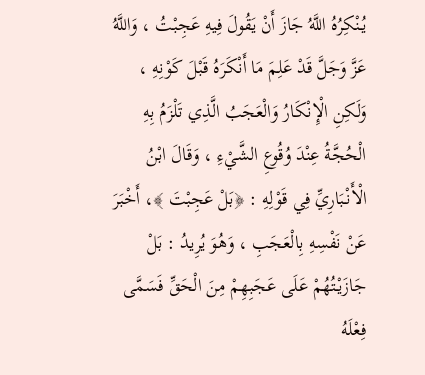يُنْكِرُهُ اللَّهُ جَازَ أَنْ يَقُولَ فِيهِ عَجِبْتُ ، وَاللَّهُ عَزَّ وَجَلَّ قَدْ عَلِمَ مَا أَنْكَرَهُ قَبْلَ كَوْنِهِ ، وَلَكِنِ الْإِنْكَارُ وَالْعَجَبُ الَّذِي تَلْزَمُ بِهِ الْحُجَّةُ عِنْدَ وُقُوعِ الشَّيْءِ ، وَقَالَ ابْنُ الْأَنْبَارِيِّ فِي قَوْلِهِ : ﴿بَلْ عَجِبْتَ ﴾، أَخْبَرَ عَنْ نَفْسِهِ بِالْعَجَبِ ، وَهُوَ يُرِيدُ : بَلْ جَازَيْتُهُمْ عَلَى عَجَبِهِمْ مِنَ الْحَقِّ فَسَمَّى فِعْلَهُ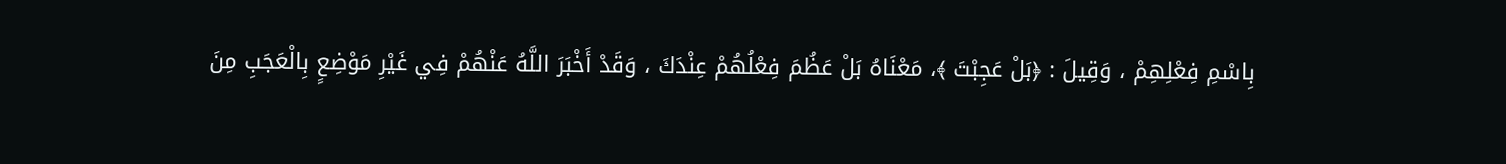بِاسْمِ فِعْلِهِمْ ، وَقِيلَ : ﴿بَلْ عَجِبْتَ ﴾، مَعْنَاهُ بَلْ عَظُمَ فِعْلُهُمْ عِنْدَكَ ، وَقَدْ أَخْبَرَ اللَّهُ عَنْهُمْ فِي غَيْرِ مَوْضِعٍ بِالْعَجَبِ مِنَ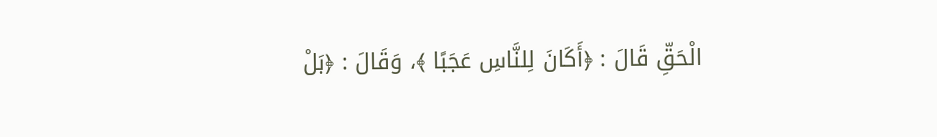الْحَقِّ قَالَ : ﴿أَكَانَ لِلنَّاسِ عَجَبًا ﴾، وَقَالَ : ﴿بَلْ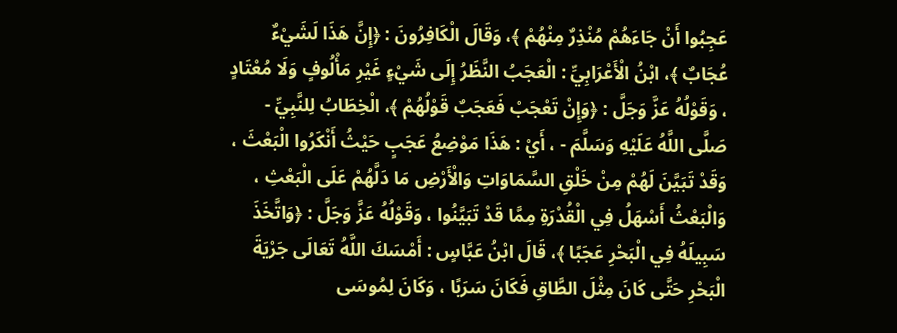عَجِبُوا أَنْ جَاءَهُمْ مُنْذِرٌ مِنْهُمْ ﴾، وَقَالَ الْكَافِرُونَ : ﴿إِنَّ هَذَا لَشَيْءٌ عُجَابٌ ﴾، ابْنُ الْأَعْرَابِيِّ : الْعَجَبُ النَّظَرُ إِلَى شَيْءٍ غَيْرِ مَأْلُوفٍ وَلَا مُعْتَادٍ ، وَقَوْلُهُ عَزَّ وَجَلَّ : ﴿وَإِنْ تَعْجَبْ فَعَجَبٌ قَوْلُهُمْ ﴾، الْخِطَابُ لِلنَّبِيِّ - صَلَّى اللَّهُ عَلَيْهِ وَسَلَّمَ - ، أَيْ : هَذَا مَوْضِعُ عَجَبٍ حَيْثُ أَنْكَرُوا الْبَعْثَ ، وَقَدْ تَبَيَّنَ لَهُمْ مِنْ خَلْقِ السَّمَاوَاتِ وَالْأَرْضِ مَا دَلَّهُمْ عَلَى الْبَعْثِ ، وَالْبَعْثُ أَسْهَلُ فِي الْقُدْرَةِ مِمَّا قَدْ تَبَيَّنُوا ، وَقَوْلُهُ عَزَّ وَجَلَّ : ﴿وَاتَّخَذَ سَبِيلَهُ فِي الْبَحْرِ عَجَبًا ﴾، قَالَ ابْنُ عَبَّاسٍ : أَمْسَكَ اللَّهُ تَعَالَى جَرْيَةَ الْبَحْرِ حَتَّى كَانَ مِثْلَ الطَّاقِ فَكَانَ سَرَبًا ، وَكَانَ لِمُوسَى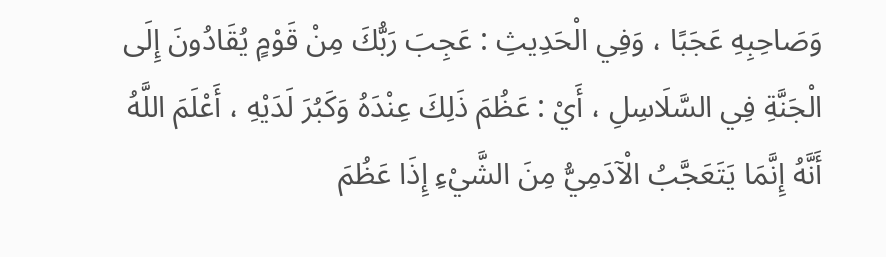وَصَاحِبِهِ عَجَبًا ، وَفِي الْحَدِيثِ : عَجِبَ رَبُّكَ مِنْ قَوْمٍ يُقَادُونَ إِلَى الْجَنَّةِ فِي السَّلَاسِلِ ، أَيْ : عَظُمَ ذَلِكَ عِنْدَهُ وَكَبُرَ لَدَيْهِ ، أَعْلَمَ اللَّهُ أَنَّهُ إِنَّمَا يَتَعَجَّبُ الْآدَمِيُّ مِنَ الشَّيْءِ إِذَا عَظُمَ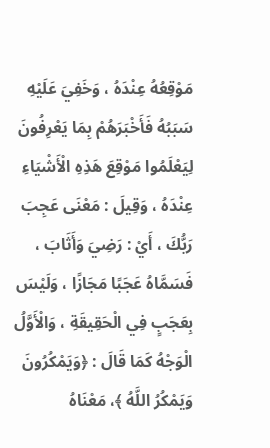مَوْقِعُهُ عِنْدَهُ ، وَخَفِيَ عَلَيْهِ سَبَبُهُ فَأَخْبَرَهُمْ بِمَا يَعْرِفُونَ لِيَعْلَمُوا مَوْقِعَ هَذِهِ الْأَشْيَاءِ عِنْدَهُ ، وَقِيلَ : مَعْنَى عَجِبَ رَبُّكَ ، أَيْ : رَضِيَ وَأَثَابَ ، فَسَمَّاهُ عَجَبًا مَجَازًا ، وَلَيْسَ بِعَجَبٍ فِي الْحَقِيقَةِ ، وَالْأَوَّلُ الْوَجْهُ كَمَا قَالَ : ﴿وَيَمْكُرُونَ وَيَمْكُرُ اللَّهُ ﴾، مَعْنَاهُ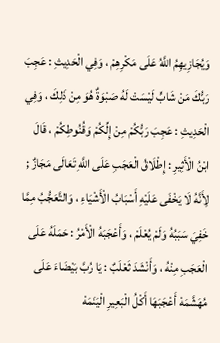وَيُجَازِيهِمُ اللَّهُ عَلَى مَكْرِهِمْ ، وَفِي الْحَدِيثِ : عَجِبَ رَبُّكَ مَنْ شَابٍّ لَيْسَتْ لَهُ صَبْوَةٌ هُوَ مِنْ ذَلِكَ ، وَفِي الْحَدِيثِ : عَجِبَ رَبُّكُمْ مِنْ إِلِّكُمْ وَقُنُوطِكُمْ ، قَالَ ابْنُ الْأَثِيرِ : إِطْلَاقُ الْعَجَبِ عَلَى اللَّهِ تَعَالَى مَجَازٌ ; لِأَنَّهُ لَا يَخْفَى عَلَيْهِ أَسْبَابُ الْأَشْيَاءِ ، وَالتَّعَجُّبُ مِمَّا خَفِيَ سَبَبُهُ وَلَمْ يُعْلَمْ ، وَأَعْجَبَهُ الْأَمْرُ : حَمَلَهُ عَلَى الْعَجَبِ مِنْهُ ، وَأَنْشَدَ ثَعْلَبٌ : يَا رُبَّ بَيْضَاءَ عَلَى مُهَشَّمَهْ أَعْجَبَهَا أَكْلُ الْبَعِيرِ الْيَنَمَهْ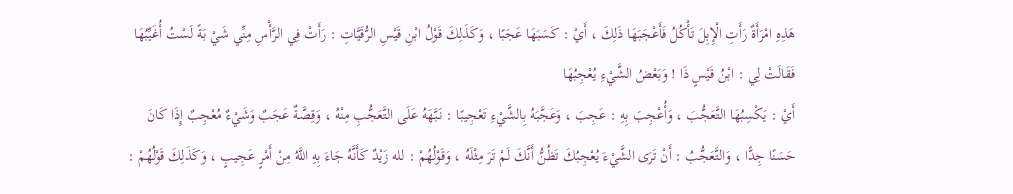هَذِهِ امْرَأَةٌ رَأَتِ الْإِبِلَ تَأْكُلُ فَأَعْجَبَهَا ذَلِكَ ، أَيْ : كَسَبَهَا عَجَبًا ، وَكَذَلِكَ قَوْلُ ابْنِ قَيْسِ الرُّقَيَّاتِ : رَأَتْ فِي الرَّأْسِ مِنِّي شَيْ بَةً لَسْتُ أُغَيِّبُهَا
فَقَالَتْ لِي : ابْنُ قَيْسٍ ذَا ! وَبَعْضُ الشَّيْءِ يُعْجِبُهَا
أَيْ : يَكْسِبُهَا التَّعَجُّبَ ، وَأُعْجِبَ بِهِ : عَجِبَ ، وَعَجَّبَهُ بِالشَّيْءِ تَعْجِيبًا : نَبَّهَهُ عَلَى التَّعَجُّبِ مِنْهُ ، وَقِصَّةٌ عَجَبٌ وَشَيْءٌ مُعْجِبٌ إِذَا كَانَ حَسَنًا جِدًّا ، وَالتَّعَجُّبُ : أَنْ تَرَى الشَّيْءَ يُعْجِبُكَ تَظُنُّ أَنَّكَ لَمْ تَرَ مِثْلَهُ ، وَقَوْلُهُمْ : لله زَيْدٌ كَأَنَّهُ جَاءَ بِهِ اللَّهُ مِنْ أَمْرٍ عَجِيبٍ ، وَكَذَلِكَ قَوْلُهُمْ :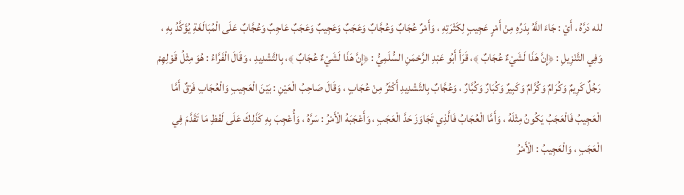لله دَرَّهُ ، أَيْ : جَاءَ اللَّهُ بِدَرِّهِ مِنْ أَمْرٍ عَجِيبٍ لِكَثْرَتِهِ ، وَأَمْرٌ عُجَابٌ وَعُجَّابٌ وَعَجَبٌ وَعَجِيبٌ وَعَجَبٌ عَاجِبٌ وَعُجَّابٌ عَلَى الْمُبَالَغَةِ يُؤَكَّدُ بِهِ ، وَفِي التَّنْزِيلِ : ﴿إِنَّ هَذَا لَشَيْءٌ عُجَابٌ ﴾، قَرَأَ أَبُو عَبْدِ الرَّحْمَنِ السُّلَمِيُّ : ﴿إِنَّ هَذَا لَشَيْءٌ عُجَابٌ ﴾، بِالتَّشْدِيدِ ، وَقَالَ الْفَرَّاءُ : هُوَ مِثْلُ قَوْلِهِمْ رَجُلٌ كَرِيمٌ وَكُرَامٌ وَكُرَّامٌ وَكَبِيرٌ وَكُبَارٌ وَكُبَّارٌ ، وَعُجَّابٌ بِالتَّشْدِيدِ أَكْثَرُ مِنْ عُجَابٍ ، وَقَالَ صَاحِبُ الْعَيْنِ : بَيْنَ الْعَجِيبِ وَالْعُجَابِ فَرْقٌ أَمَّا الْعَجِيبُ فَالْعَجَبُ يَكُونُ مِثْلَهُ ، وَأَمَّا الْعُجَابُ فَالَّذِي تَجَاوَزَ حَدَّ الْعَجَبِ ، وَأَعْجَبَهُ الْأَمْرُ : سَرَّهُ ، وَأُعْجِبَ بِهِ كَذَلِكَ عَلَى لَفْظِ مَا تَقَدَّمَ فِي الْعَجَبِ ، وَالْعَجِيبُ : الْأَمْرُ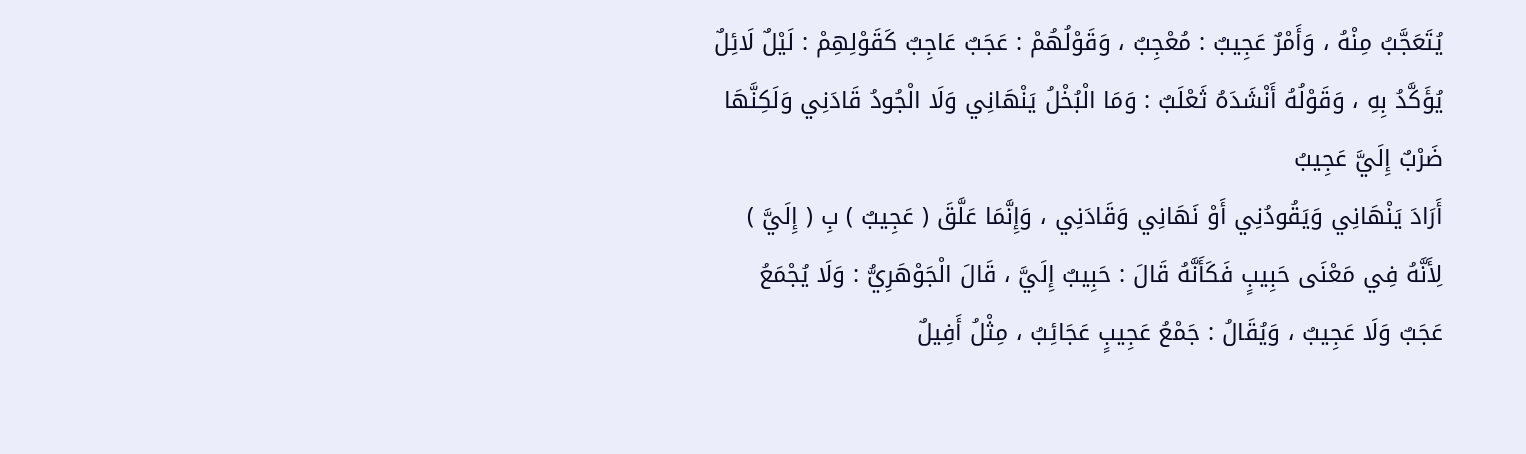يُتَعَجَّبُ مِنْهُ ، وَأَمْرٌ عَجِيبٌ : مُعْجِبٌ ، وَقَوْلُهُمْ : عَجَبٌ عَاجِبٌ كَقَوْلِهِمْ : لَيْلٌ لَائِلٌ يُؤَكَّدُ بِهِ ، وَقَوْلُهُ أَنْشَدَهُ ثَعْلَبٌ : وَمَا الْبُخْلُ يَنْهَانِي وَلَا الْجُودُ قَادَنِي وَلَكِنَّهَا ضَرْبٌ إِلَيَّ عَجِيبُ
أَرَادَ يَنْهَانِي وَيَقُودُنِي أَوْ نَهَانِي وَقَادَنِي ، وَإِنَّمَا عَلَّقَ ( عَجِيبٌ ) بِ ( إِلَيَّ ) لِأَنَّهُ فِي مَعْنَى حَبِيبٍ فَكَأَنَّهُ قَالَ : حَبِيبٌ إِلَيَّ ، قَالَ الْجَوْهَرِيُّ : وَلَا يُجْمَعُ عَجَبٌ وَلَا عَجِيبٌ ، وَيُقَالُ : جَمْعُ عَجِيبٍ عَجَائِبُ ، مِثْلُ أَفِيلٌ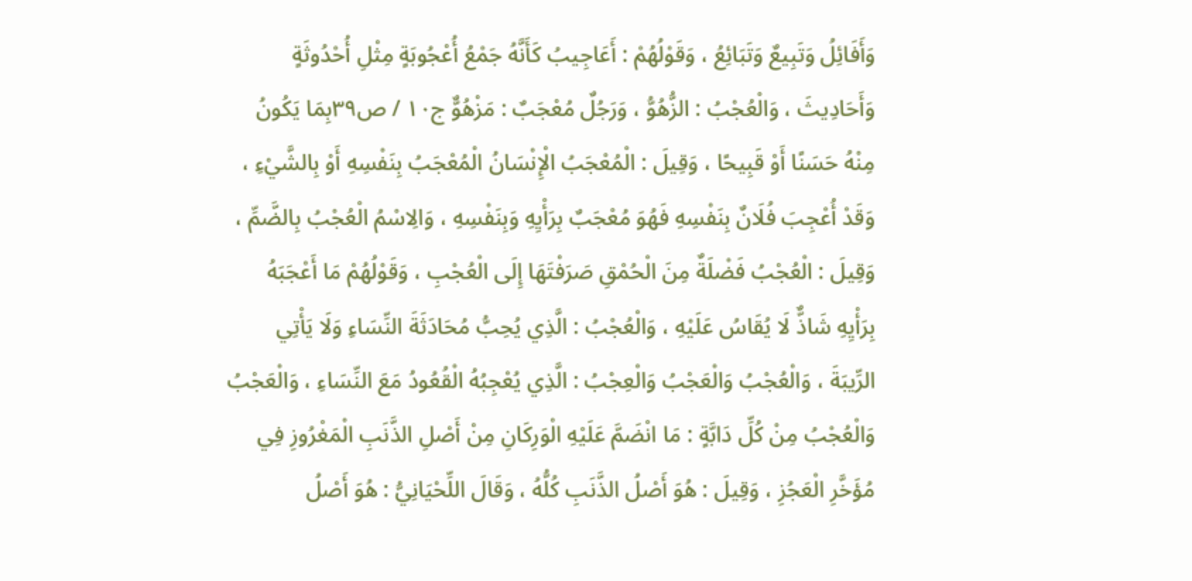وَأَفَائِلُ وَتَبِيعٌ وَتَبَائِعُ ، وَقَوْلُهُمْ : أَعَاجِيبُ كَأَنَّهُ جَمْعُ أُعْجُوبَةٍ مِثْلِ أُحْدُوثَةٍ وَأَحَادِيثَ ، وَالْعُجْبُ : الزُّهُوُّ ، وَرَجُلٌ مُعْجَبٌ : مَزْهُوٌّ ج١٠ / ص٣٩بِمَا يَكُونُ مِنْهُ حَسَنًا أَوْ قَبِيحًا ، وَقِيلَ : الْمُعْجَبُ الْإِنْسَانُ الْمُعْجَبُ بِنَفْسِهِ أَوْ بِالشَّيْءِ ، وَقَدْ أُعْجِبَ فُلَانٌ بِنَفْسِهِ فَهُوَ مُعْجَبٌ بِرَأْيِهِ وَبِنَفْسِهِ ، وَالِاسْمُ الْعُجْبُ بِالضَّمِّ ، وَقِيلَ : الْعُجْبُ فَضْلَةٌ مِنَ الْحُمْقِ صَرَفْتَهَا إِلَى الْعُجْبِ ، وَقَوْلُهُمْ مَا أَعْجَبَهُ بِرَأْيِهِ شَاذٌّ لَا يُقَاسُ عَلَيْهِ ، وَالْعُجْبُ : الَّذِي يُحِبُّ مُحَادَثَةَ النِّسَاءِ وَلَا يَأْتِي الرِّيبَةَ ، وَالْعُجْبُ وَالْعَجْبُ وَالْعِجْبُ : الَّذِي يُعْجِبُهُ الْقُعُودُ مَعَ النِّسَاءِ ، وَالْعَجْبُ وَالْعُجْبُ مِنْ كُلِّ دَابَّةٍ : مَا انْضَمَّ عَلَيْهِ الْوَرِكَانِ مِنْ أَصْلِ الذَّنَبِ الْمَغْرُوزِ فِي مُؤَخَّرِ الْعَجُزِ ، وَقِيلَ : هُوَ أَصْلُ الذَّنَبِ كُلُّهُ ، وَقَالَ اللِّحْيَانِيُّ : هُوَ أَصْلُ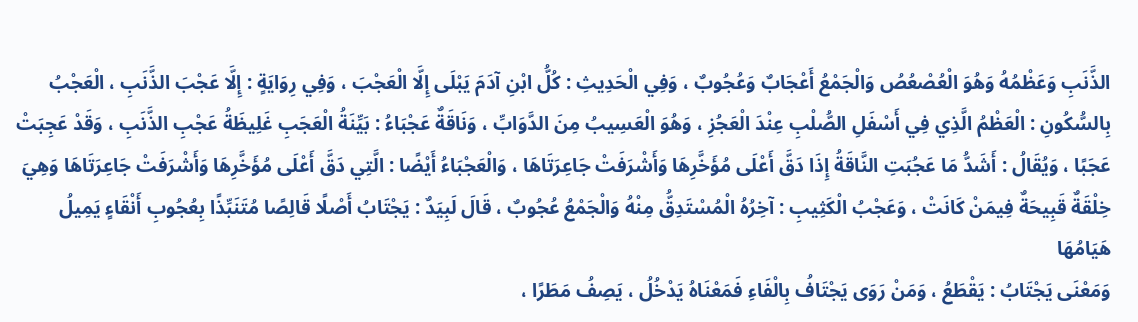الذَّنَبِ وَعَظْمُهُ وَهُوَ الْعُصْعُصُ وَالْجَمْعُ أَعْجَابٌ وَعُجُوبٌ ، وَفِي الْحَدِيثِ : كُلُّ ابْنِ آدَمَ يَبْلَى إِلَّا الْعَجْبَ ، وَفِي رِوَايَةٍ : إِلَّا عَجْبَ الذَّنَبِ ، الْعَجْبُ بِالسُّكُونِ : الْعَظْمُ الَّذِي فِي أَسْفَلِ الصُّلْبِ عِنْدَ الْعَجُزِ ، وَهُوَ الْعَسِيبُ مِنَ الدَّوَابِّ ، وَنَاقَةٌ عَجْبَاءُ : بَيِّنَةُ الْعَجَبِ غَلِيظَةُ عَجْبِ الذَّنَبِ ، وَقَدْ عَجِبَتْ عَجَبًا ، وَيُقَالُ : أَشَدُّ مَا عَجُبَتِ النَّاقَةُ إِذَا دَقَّ أَعْلَى مُؤَخَّرِهَا وَأَشْرَفَتْ جَاعِرَتَاهَا ، وَالْعَجْبَاءُ أَيْضًا : الَّتِي دَقَّ أَعْلَى مُؤَخَّرِهَا وَأَشْرَفَتْ جَاعِرَتَاهَا وَهِيَ خِلْقَةٌ قَبِيحَةٌ فِيمَنْ كَانَتْ ، وَعَجْبُ الْكَثِيبِ : آخِرُهُ الْمُسْتَدِقُّ مِنْهُ وَالْجَمْعُ عُجُوبٌ ، قَالَ لَبِيَدٌ : يَجْتَابُ أَصْلًا قَالِصًا مُتَنَبِّذًا بِعُجُوبِ أَنْقَاءٍ يَمِيلُ هَيَامُهَا
وَمَعْنَى يَجْتَابُ : يَقْطَعُ ، وَمَنْ رَوَى يَجْتَافُ بِالْفَاءِ فَمَعْنَاهُ يَدْخُلُ ، يَصِفُ مَطَرًا ،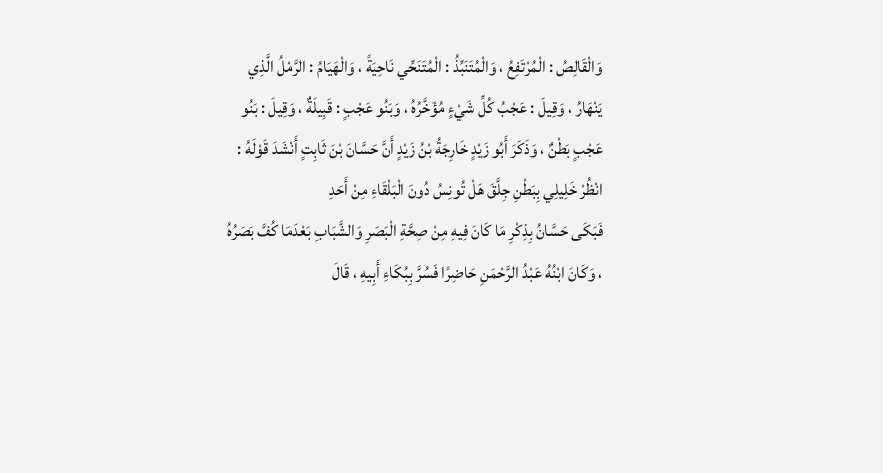وَالْقَالِصُ : الْمُرْتَفِعُ ، وَالْمُتَنَبِّذُ : الْمُتَنَحِّي نَاحِيَةً ، وَالْهَيَامُ : الرَّمْلُ الَّذِي يَنْهَارُ ، وَقِيلَ : عَجْبُ كُلِّ شَيْءٍ مُؤَخَّرُهُ ، وَبَنُو عَجْبٍ : قَبِيلَةٌ ، وَقِيلَ : بَنُو عَجْبٍ بَطْنٌ ، وَذَكَرَ أَبُو زَيْدٍ خَارِجَةُ بْنُ زَيْدٍ أَنَّ حَسَّانَ بْنَ ثَابِتٍ أَنْشَدَ قَوْلَهُ : انْظُرْ خَلِيلِي بِبَطْنِ جِلَّقَ هَلْ تُونِسُ دُونَ الْبَلْقَاءِ مِنْ أَحَدِ
فَبَكَى حَسَّانُ بِذِكْرِ مَا كَانَ فِيهِ مِنْ صِحَّةِ الْبَصَرِ وَالشَّبَابِ بَعْدَمَا كُفَّ بَصَرُهُ ، وَكَانَ ابْنُهُ عَبْدُ الرَّحْمَنِ حَاضِرًا فَسُرَّ بِبُكَاءِ أَبِيهِ ، قَالَ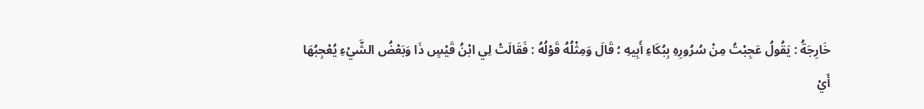خَارِجَةُ : يَقُولُ عَجِبْتُ مِنْ سُرُورِهِ بِبُكَاءِ أَبِيهِ ؛ قَالَ وَمِثْلُهُ قَوْلُهُ : فَقَالَتْ لِي ابْنُ قَيْسٍ ذَا وَبَعْضُ الشَّيْءِ يُعْجِبُهَا
أَيْ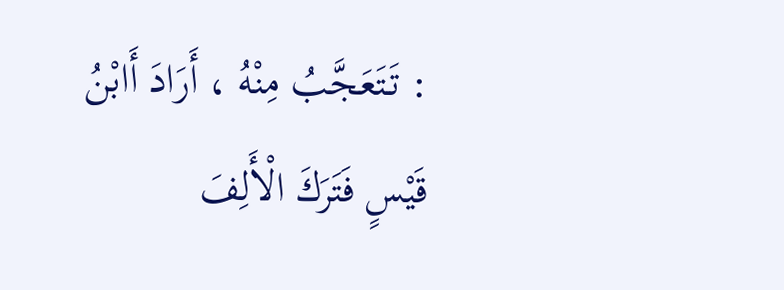: تَتَعَجَّبُ مِنْهُ ، أَرَادَ أَابْنُ قَيْسٍ فَتَرَكَ الْأَلِفَ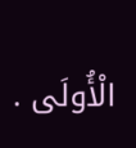الْأُولَى .